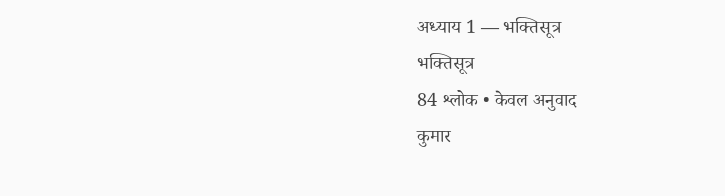अध्याय 1 — भक्तिसूत्र
भक्तिसूत्र
84 श्लोक • केवल अनुवाद
कुमार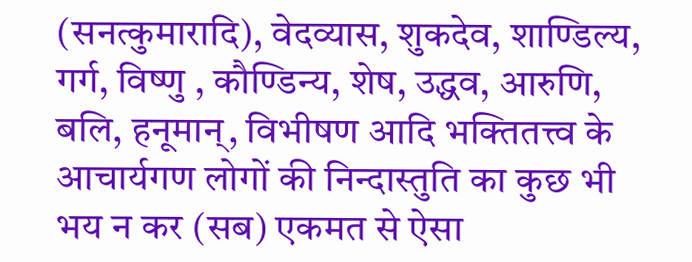(सनत्कुमारादि), वेदव्यास, शुकदेव, शाण्डिल्य, गर्ग, विष्णु , कौण्डिन्य, शेष, उद्धव, आरुणि, बलि, हनूमान्, विभीषण आदि भक्तितत्त्व के आचार्यगण लोगों की निन्दास्तुति का कुछ भी भय न कर (सब) एकमत से ऐसा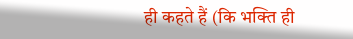ही कहते हैं (कि भक्ति ही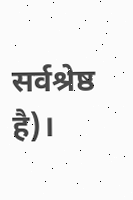सर्वश्रेष्ठ है)।